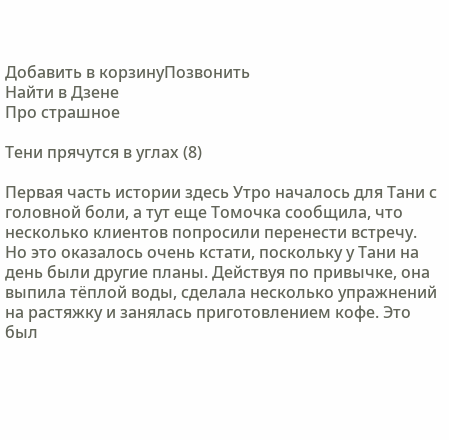Добавить в корзинуПозвонить
Найти в Дзене
Про страшное

Тени прячутся в углах (8)

Первая часть истории здесь Утро началось для Тани с головной боли, а тут еще Томочка сообщила, что несколько клиентов попросили перенести встречу. Но это оказалось очень кстати, поскольку у Тани на день были другие планы. Действуя по привычке, она выпила тёплой воды, сделала несколько упражнений на растяжку и занялась приготовлением кофе. Это был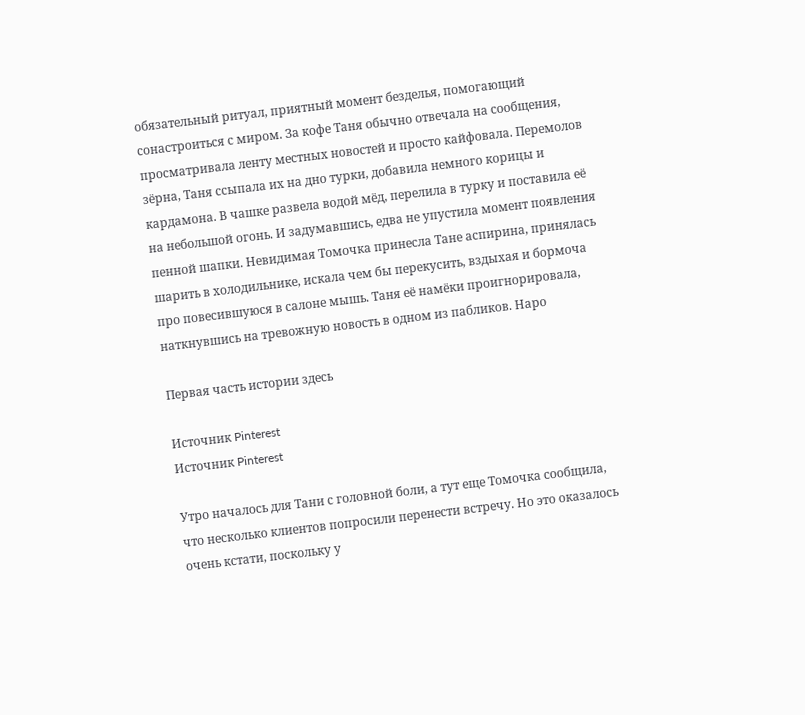обязательный ритуал, приятный момент безделья, помогающий сонастроиться с миром. За кофе Таня обычно отвечала на сообщения, просматривала ленту местных новостей и просто кайфовала. Перемолов зёрна, Таня ссыпала их на дно турки, добавила немного корицы и кардамона. В чашке развела водой мёд, перелила в турку и поставила её на небольшой огонь. И задумавшись, едва не упустила момент появления пенной шапки. Невидимая Томочка принесла Тане аспирина, принялась шарить в холодильнике, искала чем бы перекусить, вздыхая и бормоча про повесившуюся в салоне мышь. Таня её намёки проигнорировала, наткнувшись на тревожную новость в одном из пабликов. Наро

Первая часть истории здесь

Источник Pinterest
Источник Pinterest

Утро началось для Тани с головной боли, а тут еще Томочка сообщила, что несколько клиентов попросили перенести встречу. Но это оказалось очень кстати, поскольку у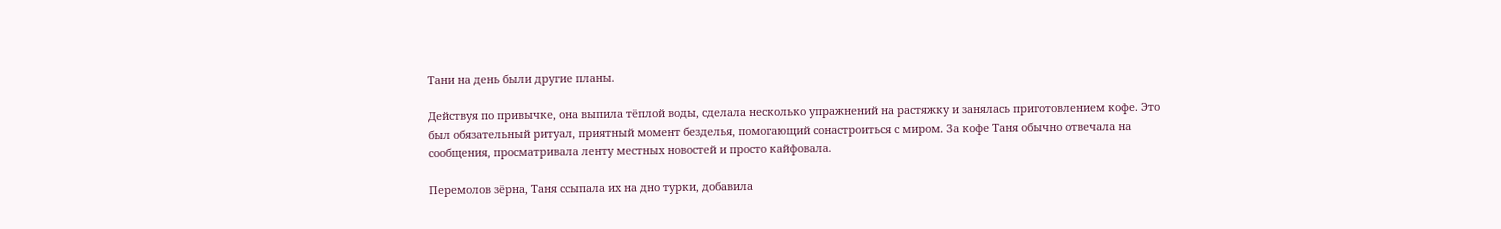Тани на день были другие планы.

Действуя по привычке, она выпила тёплой воды, сделала несколько упражнений на растяжку и занялась приготовлением кофе. Это был обязательный ритуал, приятный момент безделья, помогающий сонастроиться с миром. За кофе Таня обычно отвечала на сообщения, просматривала ленту местных новостей и просто кайфовала.

Перемолов зёрна, Таня ссыпала их на дно турки, добавила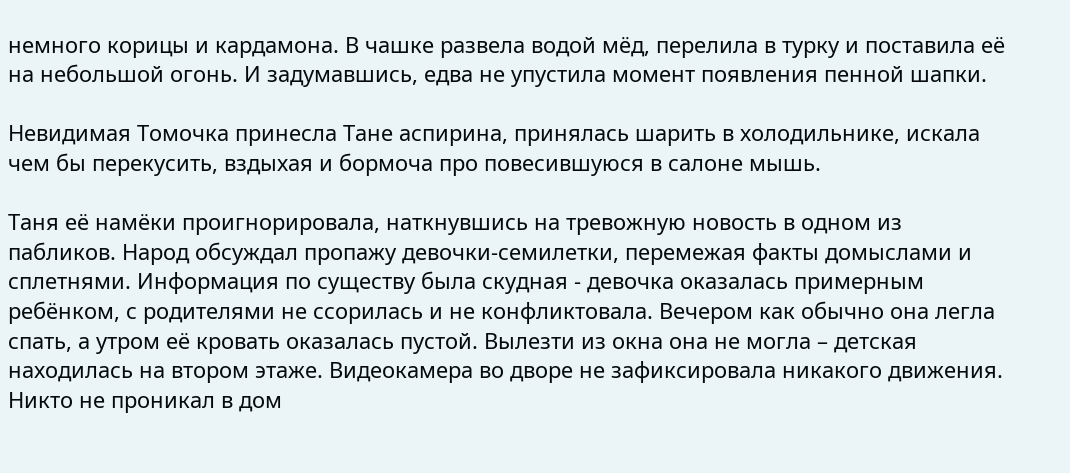немного корицы и кардамона. В чашке развела водой мёд, перелила в турку и поставила её на небольшой огонь. И задумавшись, едва не упустила момент появления пенной шапки.

Невидимая Томочка принесла Тане аспирина, принялась шарить в холодильнике, искала чем бы перекусить, вздыхая и бормоча про повесившуюся в салоне мышь.

Таня её намёки проигнорировала, наткнувшись на тревожную новость в одном из пабликов. Народ обсуждал пропажу девочки-семилетки, перемежая факты домыслами и сплетнями. Информация по существу была скудная - девочка оказалась примерным ребёнком, с родителями не ссорилась и не конфликтовала. Вечером как обычно она легла спать, а утром её кровать оказалась пустой. Вылезти из окна она не могла – детская находилась на втором этаже. Видеокамера во дворе не зафиксировала никакого движения. Никто не проникал в дом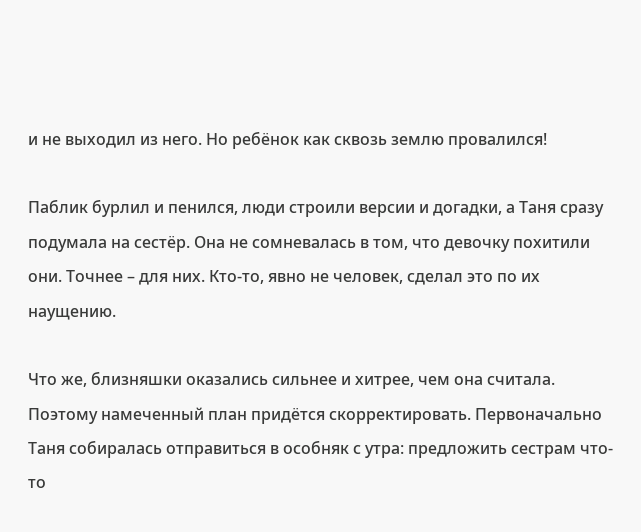и не выходил из него. Но ребёнок как сквозь землю провалился!

Паблик бурлил и пенился, люди строили версии и догадки, а Таня сразу подумала на сестёр. Она не сомневалась в том, что девочку похитили они. Точнее – для них. Кто-то, явно не человек, сделал это по их наущению.

Что же, близняшки оказались сильнее и хитрее, чем она считала. Поэтому намеченный план придётся скорректировать. Первоначально Таня собиралась отправиться в особняк с утра: предложить сестрам что-то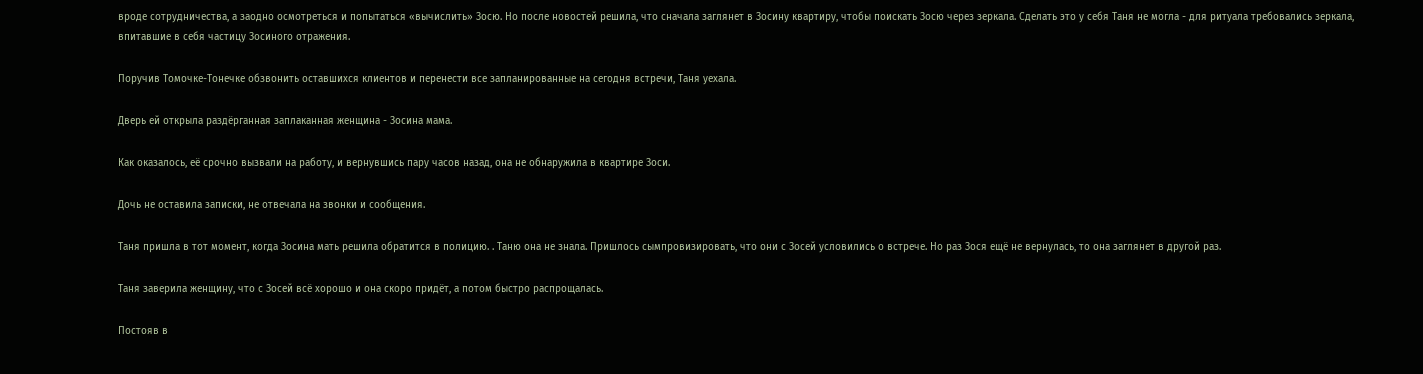вроде сотрудничества, а заодно осмотреться и попытаться «вычислить» Зосю. Но после новостей решила, что сначала заглянет в Зосину квартиру, чтобы поискать Зосю через зеркала. Сделать это у себя Таня не могла - для ритуала требовались зеркала, впитавшие в себя частицу Зосиного отражения.

Поручив Томочке-Тонечке обзвонить оставшихся клиентов и перенести все запланированные на сегодня встречи, Таня уехала.

Дверь ей открыла раздёрганная заплаканная женщина - Зосина мама.

Как оказалось, её срочно вызвали на работу, и вернувшись пару часов назад, она не обнаружила в квартире Зоси.

Дочь не оставила записки, не отвечала на звонки и сообщения.

Таня пришла в тот момент, когда Зосина мать решила обратится в полицию. . Таню она не знала. Пришлось сымпровизировать, что они с Зосей условились о встрече. Но раз Зося ещё не вернулась, то она заглянет в другой раз.

Таня заверила женщину, что с Зосей всё хорошо и она скоро придёт, а потом быстро распрощалась.

Постояв в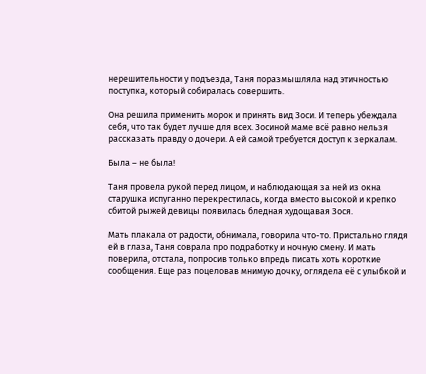нерешительности у подъезда, Таня поразмышляла над этичностью поступка, который собиралась совершить.

Она решила применить морок и принять вид Зоси. И теперь убеждала себя, что так будет лучше для всех. Зосиной маме всё равно нельзя рассказать правду о дочери. А ей самой требуется доступ к зеркалам.

Была – не была!

Таня провела рукой перед лицом, и наблюдающая за ней из окна старушка испуганно перекрестилась, когда вместо высокой и крепко сбитой рыжей девицы появилась бледная худощавая Зося.

Мать плакала от радости, обнимала, говорила что-то. Пристально глядя ей в глаза, Таня соврала про подработку и ночную смену. И мать поверила, отстала, попросив только впредь писать хоть короткие сообщения. Еще раз поцеловав мнимую дочку, оглядела её с улыбкой и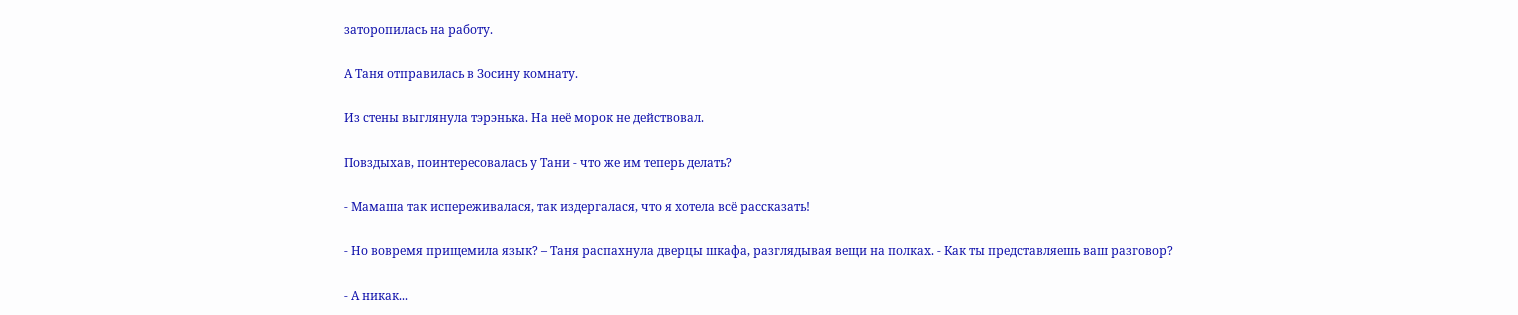заторопилась на работу.

А Таня отправилась в Зосину комнату.

Из стены выглянула тэрэнька. На неё морок не действовал.

Повздыхав, поинтересовалась у Тани - что же им теперь делать?

- Мамаша так испереживалася, так издергалася, что я хотела всё рассказать!

- Но вовремя прищемила язык? – Таня распахнула дверцы шкафа, разглядывая вещи на полках. - Как ты представляешь ваш разговор?

- А никак...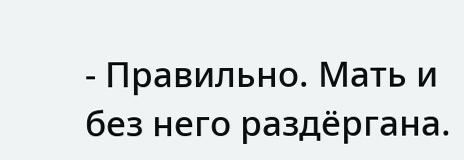- Правильно. Мать и без него раздёргана.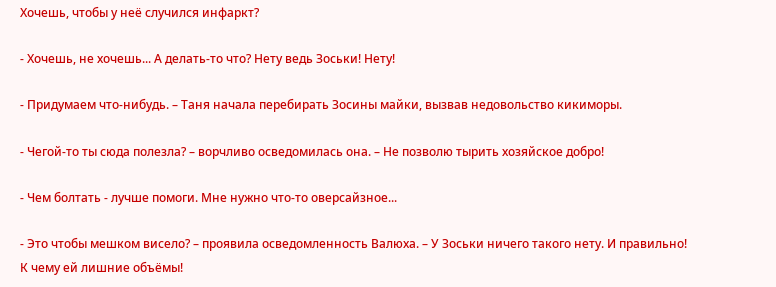Хочешь, чтобы у неё случился инфаркт?

- Хочешь, не хочешь... А делать-то что? Нету ведь Зоськи! Нету!

- Придумаем что-нибудь. – Таня начала перебирать Зосины майки, вызвав недовольство кикиморы.

- Чегой-то ты сюда полезла? – ворчливо осведомилась она. – Не позволю тырить хозяйское добро!

- Чем болтать - лучше помоги. Мне нужно что-то оверсайзное...

- Это чтобы мешком висело? – проявила осведомленность Валюха. – У Зоськи ничего такого нету. И правильно! К чему ей лишние объёмы!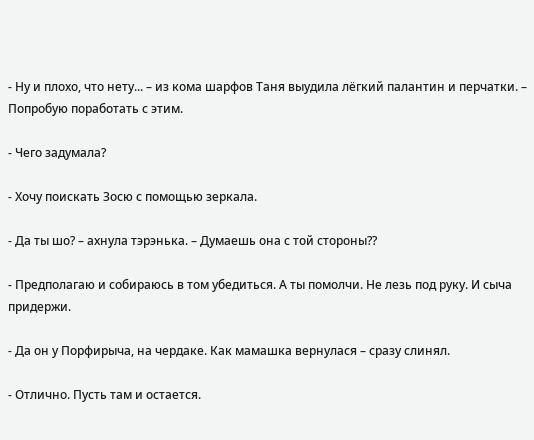- Ну и плохо, что нету... – из кома шарфов Таня выудила лёгкий палантин и перчатки. – Попробую поработать с этим.

- Чего задумала?

- Хочу поискать Зосю с помощью зеркала.

- Да ты шо? – ахнула тэрэнька. – Думаешь она с той стороны??

- Предполагаю и собираюсь в том убедиться. А ты помолчи. Не лезь под руку. И сыча придержи.

- Да он у Порфирыча, на чердаке. Как мамашка вернулася – сразу слинял.

- Отлично. Пусть там и остается.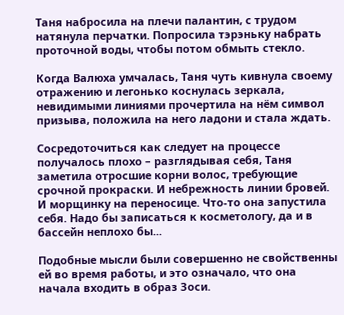Таня набросила на плечи палантин, с трудом натянула перчатки. Попросила тэрэньку набрать проточной воды, чтобы потом обмыть стекло.

Когда Валюха умчалась, Таня чуть кивнула своему отражению и легонько коснулась зеркала, невидимыми линиями прочертила на нём символ призыва, положила на него ладони и стала ждать.

Сосредоточиться как следует на процессе получалось плохо – разглядывая себя, Таня заметила отросшие корни волос, требующие срочной прокраски. И небрежность линии бровей. И морщинку на переносице. Что-то она запустила себя. Надо бы записаться к косметологу, да и в бассейн неплохо бы...

Подобные мысли были совершенно не свойственны ей во время работы, и это означало, что она начала входить в образ Зоси.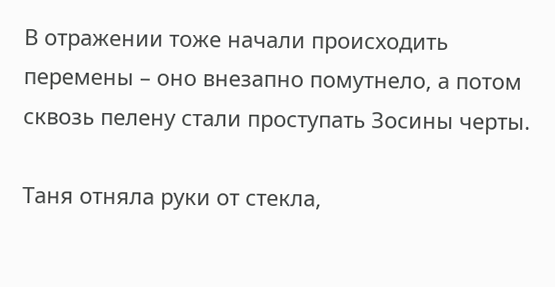В отражении тоже начали происходить перемены – оно внезапно помутнело, а потом сквозь пелену стали проступать Зосины черты.

Таня отняла руки от стекла,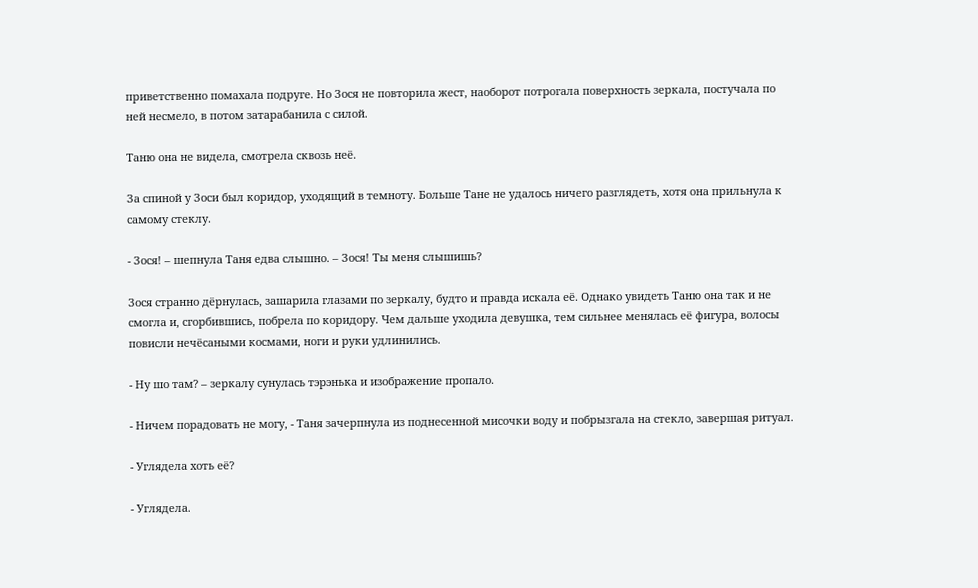приветственно помахала подруге. Но Зося не повторила жест, наоборот потрогала поверхность зеркала, постучала по ней несмело, в потом затарабанила с силой.

Таню она не видела, смотрела сквозь неё.

За спиной у Зоси был коридор, уходящий в темноту. Больше Тане не удалось ничего разглядеть, хотя она прильнула к самому стеклу.

- Зося! – шепнула Таня едва слышно. – Зося! Ты меня слышишь?

Зося странно дёрнулась, зашарила глазами по зеркалу, будто и правда искала её. Однако увидеть Таню она так и не смогла и, сгорбившись, побрела по коридору. Чем дальше уходила девушка, тем сильнее менялась её фигура, волосы повисли нечёсаными космами, ноги и руки удлинились.

- Ну шо там? – зеркалу сунулась тэрэнька и изображение пропало.

- Ничем порадовать не могу, - Таня зачерпнула из поднесенной мисочки воду и побрызгала на стекло, завершая ритуал.

- Углядела хоть её?

- Углядела.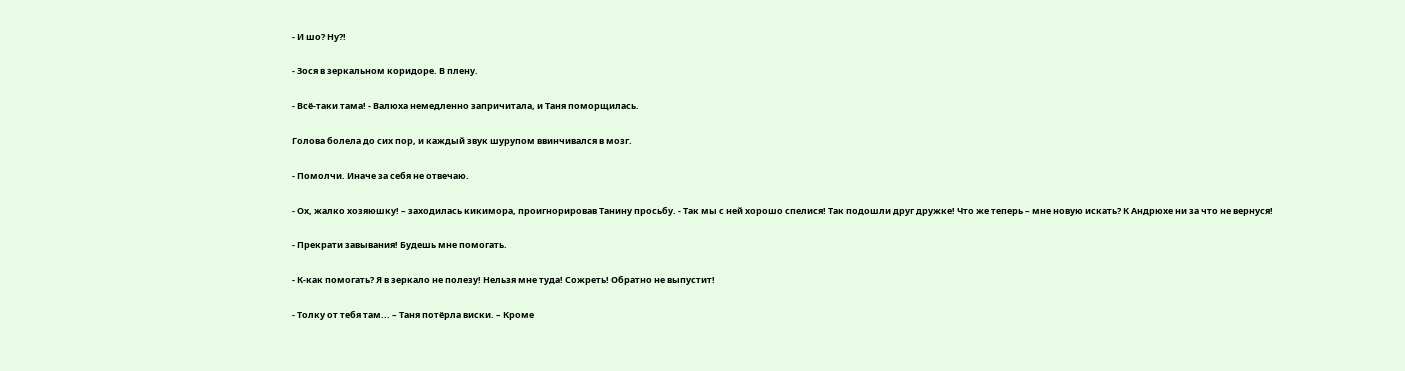- И шо? Ну?!

- Зося в зеркальном коридоре. В плену.

- Всё-таки тама! - Валюха немедленно запричитала, и Таня поморщилась.

Голова болела до сих пор, и каждый звук шурупом ввинчивался в мозг.

- Помолчи. Иначе за себя не отвечаю.

- Ох, жалко хозяюшку! – заходилась кикимора, проигнорировав Танину просьбу. - Так мы с ней хорошо спелися! Так подошли друг дружке! Что же теперь – мне новую искать? К Андрюхе ни за что не вернуся!

- Прекрати завывания! Будешь мне помогать.

- К-как помогать? Я в зеркало не полезу! Нельзя мне туда! Сожреть! Обратно не выпустит!

- Толку от тебя там... – Таня потёрла виски. – Кроме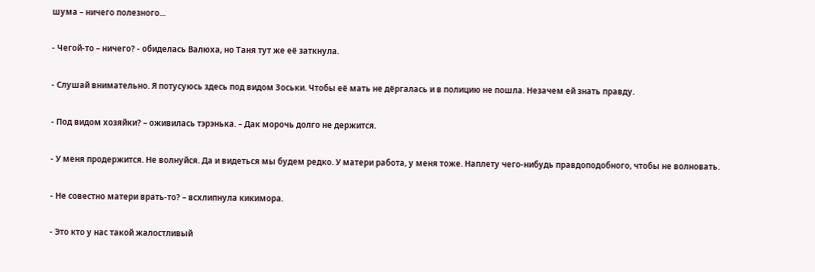шума – ничего полезного...

- Чегой-то – ничего? - обиделась Валюха, но Таня тут же её заткнула.

- Слушай внимательно. Я потусуюсь здесь под видом Зоськи. Чтобы её мать не дёргалась и в полицию не пошла. Незачем ей знать правду.

- Под видом хозяйки? – оживилась тэрэнька. – Дак морочь долго не держится.

- У меня продержится. Не волнуйся. Да и видеться мы будем редко. У матери работа, у меня тоже. Наплету чего-нибудь правдоподобного, чтобы не волновать.

- Не совестно матери врать-то? – всхлипнула кикимора.

- Это кто у нас такой жалостливый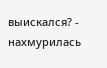выискался? - нахмурилась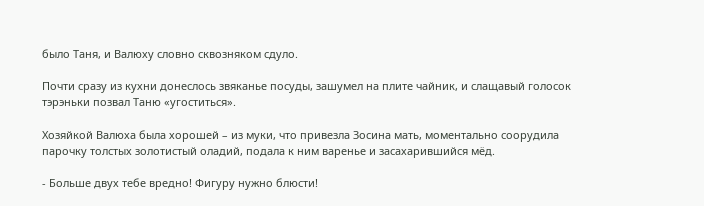было Таня, и Валюху словно сквозняком сдуло.

Почти сразу из кухни донеслось звяканье посуды, зашумел на плите чайник, и слащавый голосок тэрэньки позвал Таню «угоститься».

Хозяйкой Валюха была хорошей – из муки, что привезла Зосина мать, моментально соорудила парочку толстых золотистый оладий, подала к ним варенье и засахарившийся мёд.

- Больше двух тебе вредно! Фигуру нужно блюсти!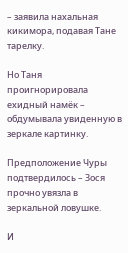– заявила нахальная кикимора, подавая Тане тарелку.

Но Таня проигнорировала ехидный намёк – обдумывала увиденную в зеркале картинку.

Предположение Чуры подтвердилось – Зося прочно увязла в зеркальной ловушке.

И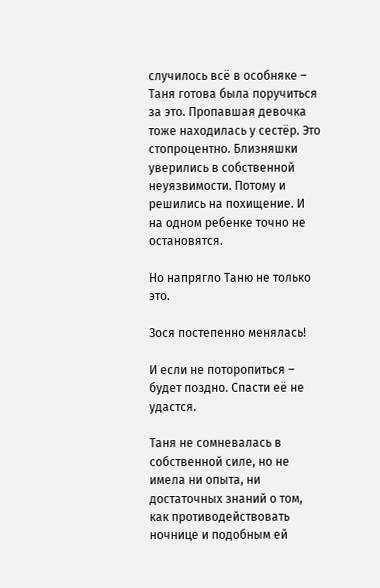случилось всё в особняке – Таня готова была поручиться за это. Пропавшая девочка тоже находилась у сестёр. Это стопроцентно. Близняшки уверились в собственной неуязвимости. Потому и решились на похищение. И на одном ребенке точно не остановятся.

Но напрягло Таню не только это.

Зося постепенно менялась!

И если не поторопиться – будет поздно. Спасти её не удастся.

Таня не сомневалась в собственной силе, но не имела ни опыта, ни достаточных знаний о том, как противодействовать ночнице и подобным ей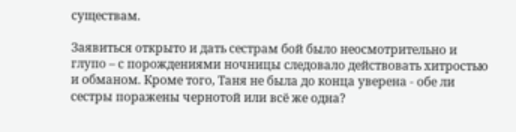существам.

Заявиться открыто и дать сестрам бой было неосмотрительно и глупо – с порождениями ночницы следовало действовать хитростью и обманом. Кроме того, Таня не была до конца уверена - обе ли сестры поражены чернотой или всё же одна?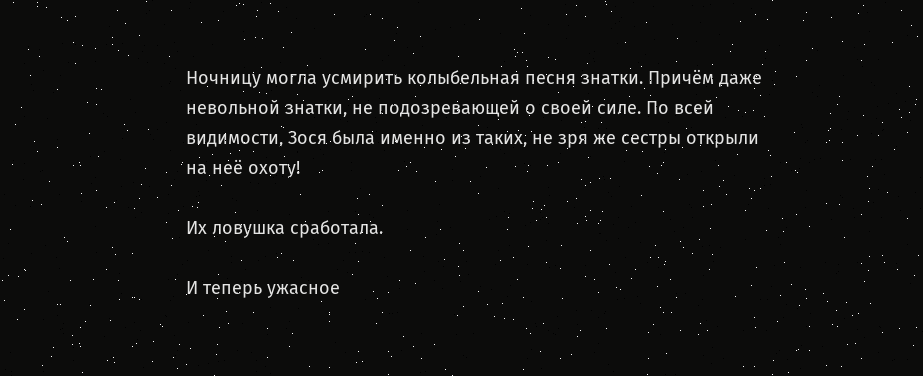Ночницу могла усмирить колыбельная песня знатки. Причём даже невольной знатки, не подозревающей о своей силе. По всей видимости, Зося была именно из таких, не зря же сестры открыли на неё охоту!

Их ловушка сработала.

И теперь ужасное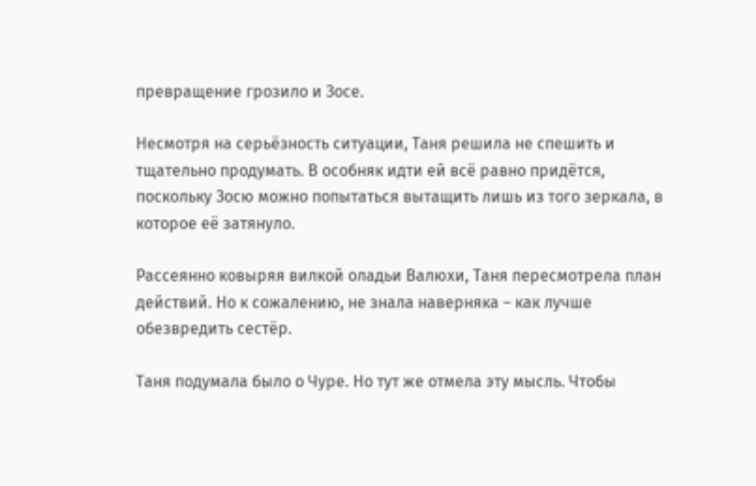превращение грозило и Зосе.

Несмотря на серьёзность ситуации, Таня решила не спешить и тщательно продумать. В особняк идти ей всё равно придётся, поскольку Зосю можно попытаться вытащить лишь из того зеркала, в которое её затянуло.

Рассеянно ковыряя вилкой оладьи Валюхи, Таня пересмотрела план действий. Но к сожалению, не знала наверняка – как лучше обезвредить сестёр.

Таня подумала было о Чуре. Но тут же отмела эту мысль. Чтобы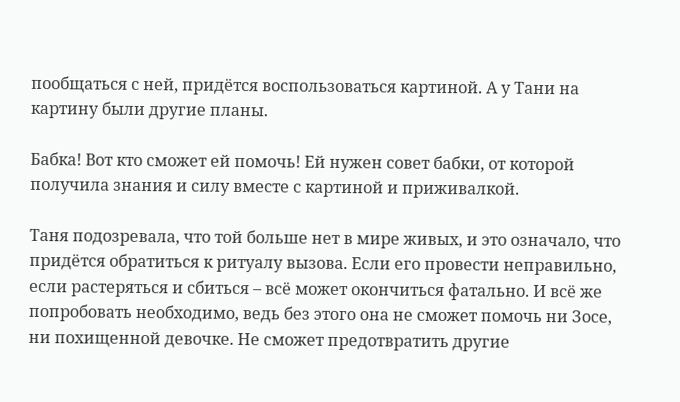пообщаться с ней, придётся воспользоваться картиной. А у Тани на картину были другие планы.

Бабка! Вот кто сможет ей помочь! Ей нужен совет бабки, от которой получила знания и силу вместе с картиной и приживалкой.

Таня подозревала, что той больше нет в мире живых, и это означало, что придётся обратиться к ритуалу вызова. Если его провести неправильно, если растеряться и сбиться – всё может окончиться фатально. И всё же попробовать необходимо, ведь без этого она не сможет помочь ни Зосе, ни похищенной девочке. Не сможет предотвратить другие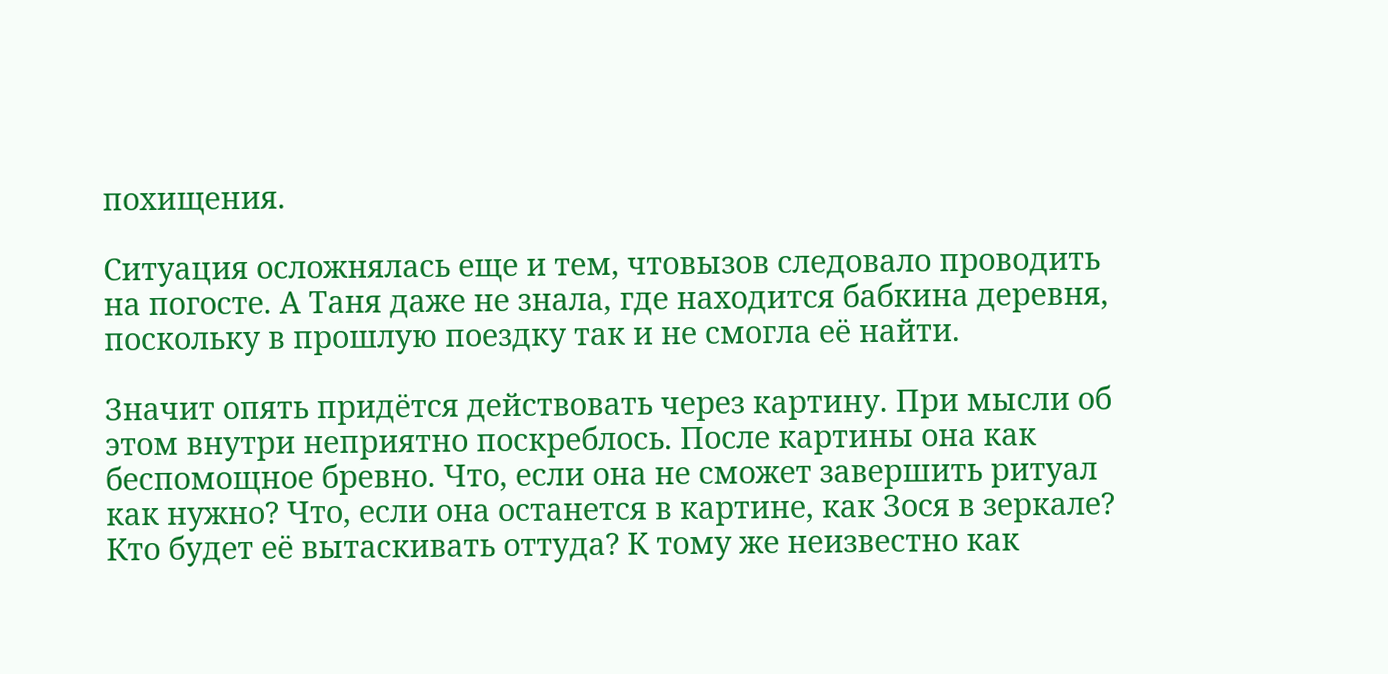похищения.

Ситуация осложнялась еще и тем, чтовызов следовало проводить на погосте. А Таня даже не знала, где находится бабкина деревня, поскольку в прошлую поездку так и не смогла её найти.

Значит опять придётся действовать через картину. При мысли об этом внутри неприятно поскреблось. После картины она как беспомощное бревно. Что, если она не сможет завершить ритуал как нужно? Что, если она останется в картине, как Зося в зеркале? Кто будет её вытаскивать оттуда? К тому же неизвестно как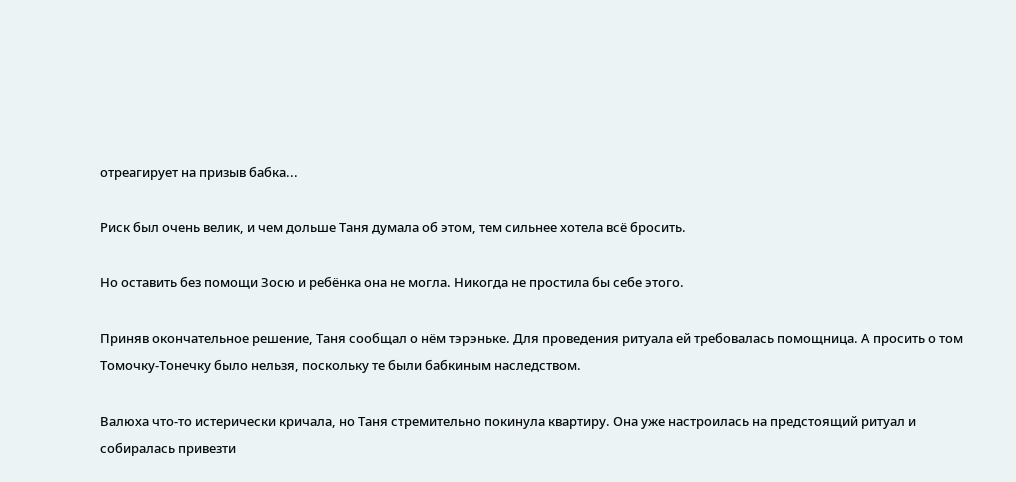отреагирует на призыв бабка...

Риск был очень велик, и чем дольше Таня думала об этом, тем сильнее хотела всё бросить.

Но оставить без помощи Зосю и ребёнка она не могла. Никогда не простила бы себе этого.

Приняв окончательное решение, Таня сообщал о нём тэрэньке. Для проведения ритуала ей требовалась помощница. А просить о том Томочку-Тонечку было нельзя, поскольку те были бабкиным наследством.

Валюха что-то истерически кричала, но Таня стремительно покинула квартиру. Она уже настроилась на предстоящий ритуал и собиралась привезти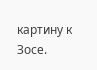картину к Зосе.